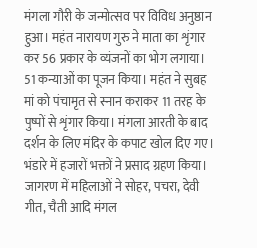मंगला गौरी के जन्मोत्सव पर विविध अनुष्ठान हुआ। महंत नारायण गुरु ने माता का शृंगार कर 56 प्रकार के व्यंजनों का भोग लगाया। 51 कन्याओं का पूजन किया। महंत ने सुबह मां को पंचामृत से स्नान कराकर 11 तरह के पुष्पों से शृंगार किया। मंगला आरती के बाद दर्शन के लिए मंदिर के कपाट खोल दिए गए। भंडारे में हजारों भक्तों ने प्रसाद ग्रहण किया। जागरण में महिलाओं ने सोहर, पचरा, देवी गीत, चैती आदि मंगल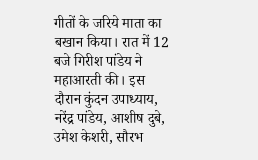गीतों के जरिये माता का बखान किया। रात में 12 बजे गिरीश पांडेय ने महाआरती की। इस दौरान कुंदन उपाध्याय, नरेंद्र पांडेय, आशीष दुबे, उमेश केशरी, सौरभ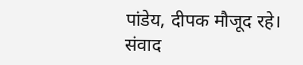पांडेय, दीपक मौजूद रहे। संवाद